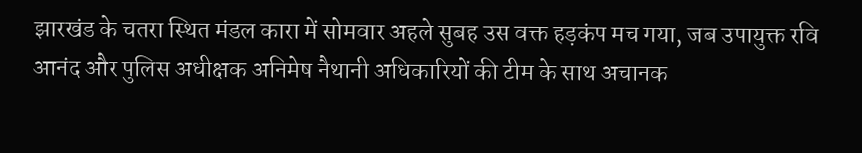झारखंड के चतरा स्थित मंडल कारा में सोमवार अहले सुबह उस वक्त हड़कंप मच गया, जब उपायुक्त रवि आनंद और पुलिस अधीक्षक अनिमेष नैथानी अधिकारियों की टीम के साथ अचानक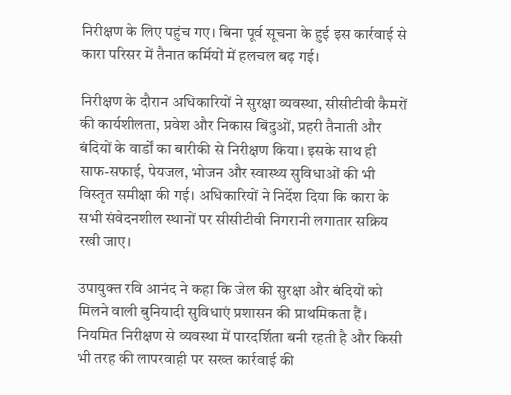निरीक्षण के लिए पहुंच गए। बिना पूर्व सूचना के हुई इस कार्रवाई से कारा परिसर में तैनात कर्मियों में हलचल बढ़ गई।

निरीक्षण के दौरान अधिकारियों ने सुरक्षा व्यवस्था, सीसीटीवी कैमरों की कार्यशीलता, प्रवेश और निकास बिंदुओं, प्रहरी तैनाती और बंदियों के वार्डों का बारीकी से निरीक्षण किया। इसके साथ ही साफ-सफाई, पेयजल, भोजन और स्वास्थ्य सुविधाओं की भी विस्तृत समीक्षा की गई। अधिकारियों ने निर्देश दिया कि कारा के सभी संवेदनशील स्थानों पर सीसीटीवी निगरानी लगातार सक्रिय रखी जाए।

उपायुक्त रवि आनंद ने कहा कि जेल की सुरक्षा और बंदियों को मिलने वाली बुनियादी सुविधाएं प्रशासन की प्राथमिकता हैं। नियमित निरीक्षण से व्यवस्था में पारदर्शिता बनी रहती है और किसी भी तरह की लापरवाही पर सख्त कार्रवाई की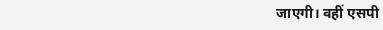जाएगी। वहीं एसपी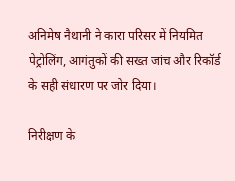अनिमेष नैथानी ने कारा परिसर में नियमित पेट्रोलिंग, आगंतुकों की सख्त जांच और रिकॉर्ड के सही संधारण पर जोर दिया।

निरीक्षण के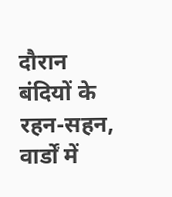दौरान बंदियों के रहन-सहन, वार्डों में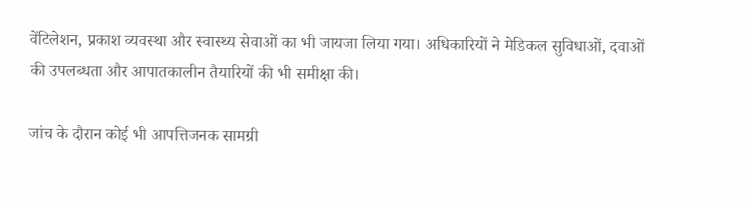वेंटिलेशन, प्रकाश व्यवस्था और स्वास्थ्य सेवाओं का भी जायजा लिया गया। अधिकारियों ने मेडिकल सुविधाओं, दवाओं की उपलब्धता और आपातकालीन तैयारियों की भी समीक्षा की।

जांच के दौरान कोई भी आपत्तिजनक सामग्री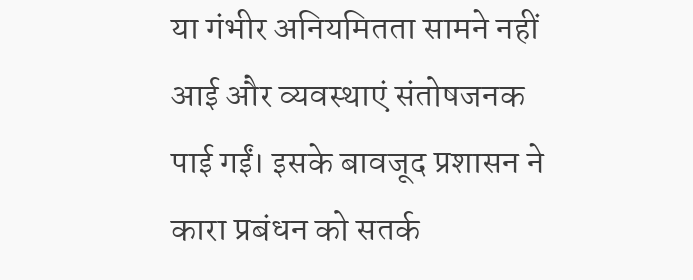या गंभीर अनियमितता सामने नहीं आई और व्यवस्थाएं संतोषजनक पाई गईं। इसके बावजूद प्रशासन ने कारा प्रबंधन को सतर्क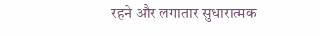रहने और लगातार सुधारात्मक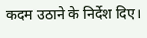कदम उठाने के निर्देश दिए।